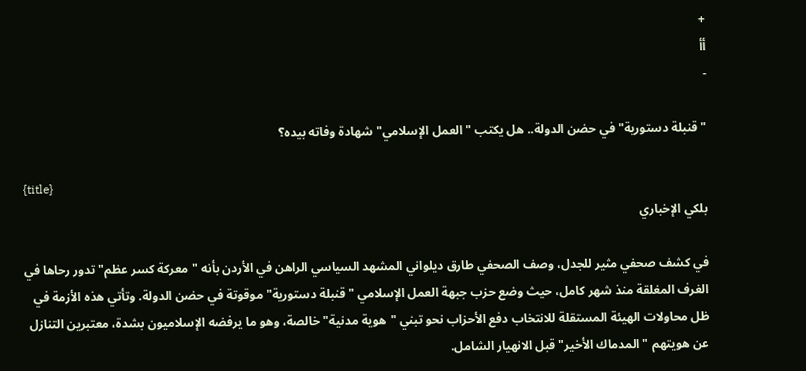+
أأ
-

"قنبلة دستورية" في حضن الدولة.. هل يكتب "العمل الإسلامي" شهادة وفاته بيده؟

{title}
بلكي الإخباري

في كشف صحفي مثير للجدل، وصف الصحفي طارق ديلواني المشهد السياسي الراهن في الأردن بأنه "معركة كسر عظم" تدور رحاها في الغرف المغلقة منذ شهر كامل، حيث وضع حزب جبهة العمل الإسلامي "قنبلة دستورية" موقوتة في حضن الدولة. وتأتي هذه الأزمة في ظل محاولات الهيئة المستقلة للانتخاب دفع الأحزاب نحو تبني "هوية مدنية" خالصة، وهو ما يرفضه الإسلاميون بشدة، معتبرين التنازل عن هويتهم "المدماك الأخير" قبل الانهيار الشامل.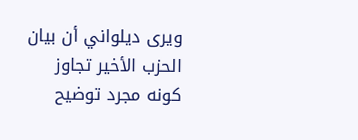ويرى ديلواني أن بيان الحزب الأخير تجاوز كونه مجرد توضيح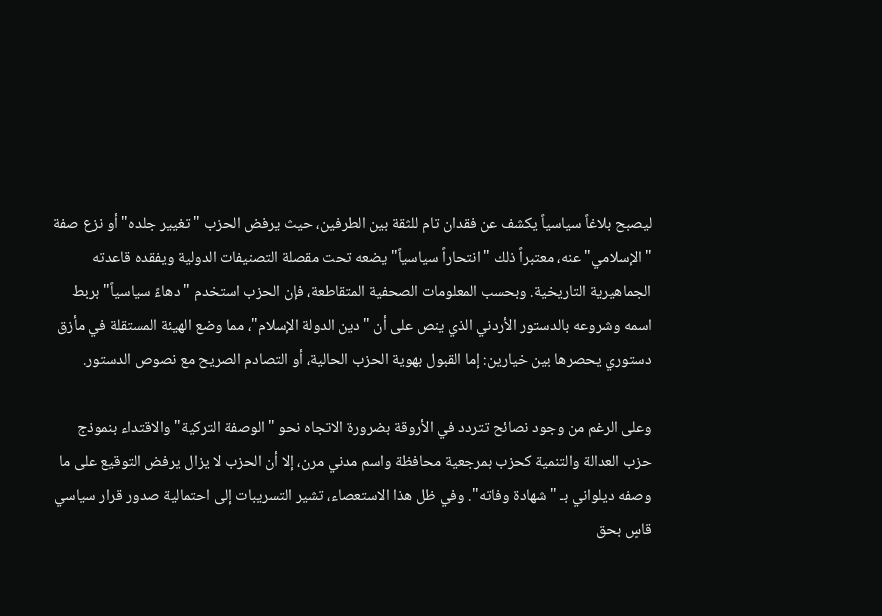ليصبح بلاغاً سياسياً يكشف عن فقدان تام للثقة بين الطرفين، حيث يرفض الحزب "تغيير جلده" أو نزع صفة "الإسلامي" عنه، معتبراً ذلك "انتحاراً سياسياً" يضعه تحت مقصلة التصنيفات الدولية ويفقده قاعدته الجماهيرية التاريخية. وبحسب المعلومات الصحفية المتقاطعة، فإن الحزب استخدم "دهاءً سياسياً" بربط اسمه وشروعه بالدستور الأردني الذي ينص على أن "دين الدولة الإسلام"، مما وضع الهيئة المستقلة في مأزق دستوري يحصرها بين خيارين: إما القبول بهوية الحزب الحالية، أو التصادم الصريح مع نصوص الدستور.

وعلى الرغم من وجود نصائح تتردد في الأروقة بضرورة الاتجاه نحو "الوصفة التركية" والاقتداء بنموذج حزب العدالة والتنمية كحزب بمرجعية محافظة واسم مدني مرن، إلا أن الحزب لا يزال يرفض التوقيع على ما وصفه ديلواني بـ "شهادة وفاته". وفي ظل هذا الاستعصاء، تشير التسريبات إلى احتمالية صدور قرار سياسي قاسٍ بحق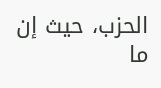الحزب، حيث إن ما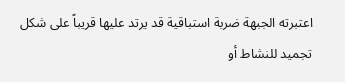اعتبرته الجبهة ضربة استباقية قد يرتد عليها قريباً على شكل تجميد للنشاط أو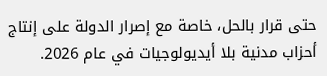حتى قرار بالحل، خاصة مع إصرار الدولة على إنتاج أحزاب مدنية بلا أيديولوجيات في عام 2026.